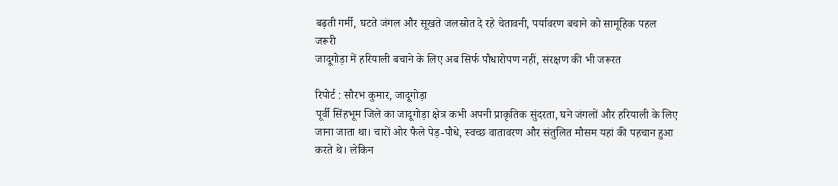बढ़ती गर्मी, घटते जंगल और सूखते जलस्रोत दे रहे चेतावनी, पर्यावरण बचाने को सामूहिक पहल जरूरी
जादूगोड़ा में हरियाली बचाने के लिए अब सिर्फ पौधारोपण नहीं, संरक्षण की भी जरूरत

रिपोर्ट : सौरभ कुमार, जादूगोड़ा
पूर्वी सिंहभूम जिले का जादूगोड़ा क्षेत्र कभी अपनी प्राकृतिक सुंदरता, घने जंगलों और हरियाली के लिए जाना जाता था। चारों ओर फैले पेड़-पौधे, स्वच्छ वातावरण और संतुलित मौसम यहां की पहचान हुआ करते थे। लेकिन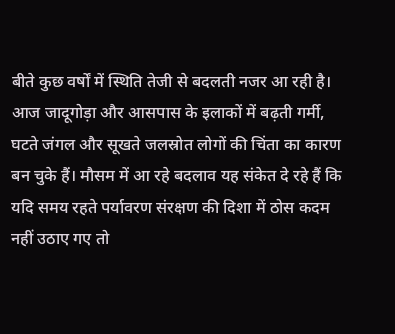बीते कुछ वर्षों में स्थिति तेजी से बदलती नजर आ रही है। आज जादूगोड़ा और आसपास के इलाकों में बढ़ती गर्मी, घटते जंगल और सूखते जलस्रोत लोगों की चिंता का कारण बन चुके हैं। मौसम में आ रहे बदलाव यह संकेत दे रहे हैं कि यदि समय रहते पर्यावरण संरक्षण की दिशा में ठोस कदम नहीं उठाए गए तो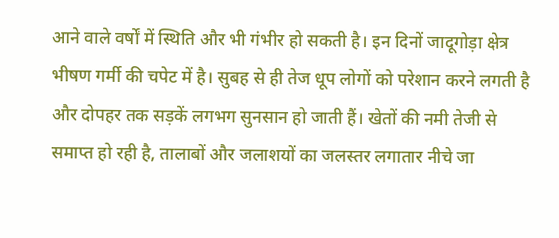आने वाले वर्षों में स्थिति और भी गंभीर हो सकती है। इन दिनों जादूगोड़ा क्षेत्र भीषण गर्मी की चपेट में है। सुबह से ही तेज धूप लोगों को परेशान करने लगती है और दोपहर तक सड़कें लगभग सुनसान हो जाती हैं। खेतों की नमी तेजी से समाप्त हो रही है, तालाबों और जलाशयों का जलस्तर लगातार नीचे जा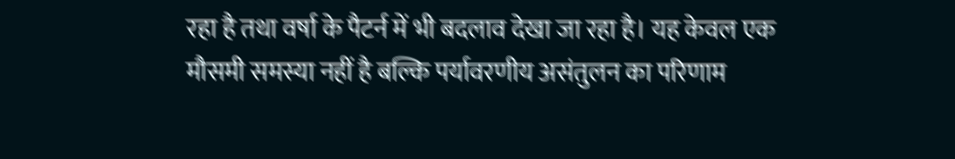रहा है तथा वर्षा के पैटर्न में भी बदलाव देखा जा रहा है। यह केवल एक मौसमी समस्या नहीं है बल्कि पर्यावरणीय असंतुलन का परिणाम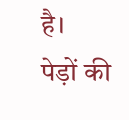है।
पेड़ों की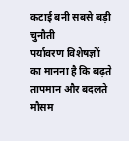कटाई बनी सबसे बड़ी चुनौती
पर्यावरण विशेषज्ञों का मानना है कि बढ़ते तापमान और बदलते मौसम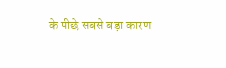के पीछे सबसे बड़ा कारण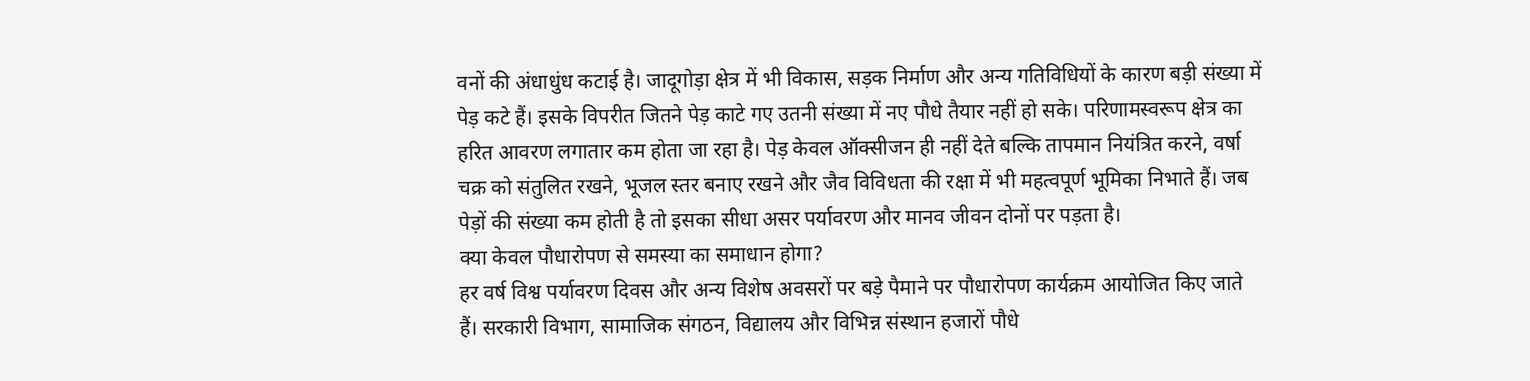वनों की अंधाधुंध कटाई है। जादूगोड़ा क्षेत्र में भी विकास, सड़क निर्माण और अन्य गतिविधियों के कारण बड़ी संख्या में पेड़ कटे हैं। इसके विपरीत जितने पेड़ काटे गए उतनी संख्या में नए पौधे तैयार नहीं हो सके। परिणामस्वरूप क्षेत्र का हरित आवरण लगातार कम होता जा रहा है। पेड़ केवल ऑक्सीजन ही नहीं देते बल्कि तापमान नियंत्रित करने, वर्षा चक्र को संतुलित रखने, भूजल स्तर बनाए रखने और जैव विविधता की रक्षा में भी महत्वपूर्ण भूमिका निभाते हैं। जब पेड़ों की संख्या कम होती है तो इसका सीधा असर पर्यावरण और मानव जीवन दोनों पर पड़ता है।
क्या केवल पौधारोपण से समस्या का समाधान होगा?
हर वर्ष विश्व पर्यावरण दिवस और अन्य विशेष अवसरों पर बड़े पैमाने पर पौधारोपण कार्यक्रम आयोजित किए जाते हैं। सरकारी विभाग, सामाजिक संगठन, विद्यालय और विभिन्न संस्थान हजारों पौधे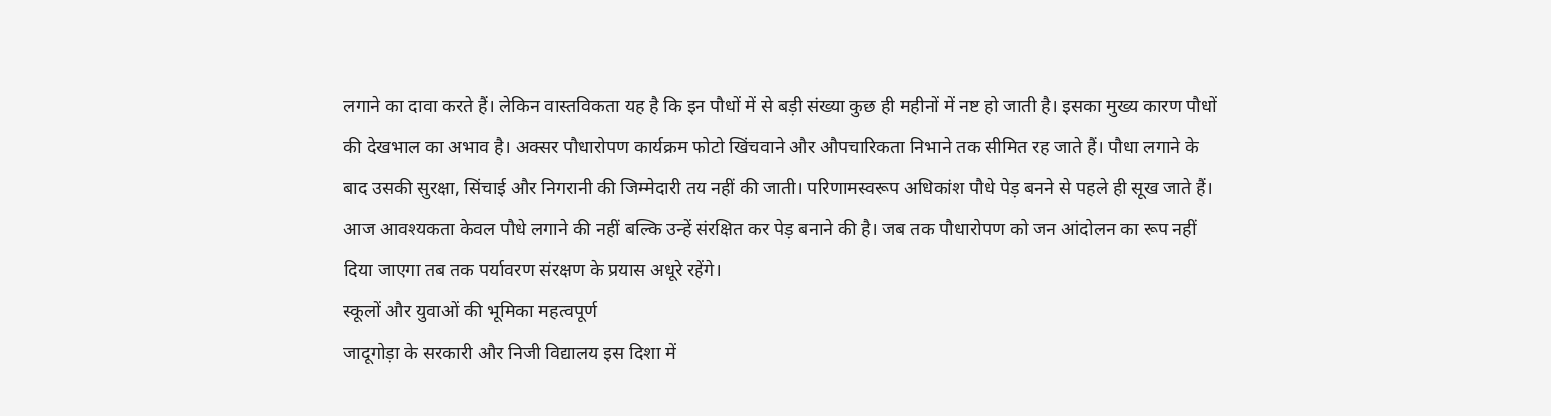लगाने का दावा करते हैं। लेकिन वास्तविकता यह है कि इन पौधों में से बड़ी संख्या कुछ ही महीनों में नष्ट हो जाती है। इसका मुख्य कारण पौधों की देखभाल का अभाव है। अक्सर पौधारोपण कार्यक्रम फोटो खिंचवाने और औपचारिकता निभाने तक सीमित रह जाते हैं। पौधा लगाने के बाद उसकी सुरक्षा, सिंचाई और निगरानी की जिम्मेदारी तय नहीं की जाती। परिणामस्वरूप अधिकांश पौधे पेड़ बनने से पहले ही सूख जाते हैं। आज आवश्यकता केवल पौधे लगाने की नहीं बल्कि उन्हें संरक्षित कर पेड़ बनाने की है। जब तक पौधारोपण को जन आंदोलन का रूप नहीं दिया जाएगा तब तक पर्यावरण संरक्षण के प्रयास अधूरे रहेंगे।
स्कूलों और युवाओं की भूमिका महत्वपूर्ण
जादूगोड़ा के सरकारी और निजी विद्यालय इस दिशा में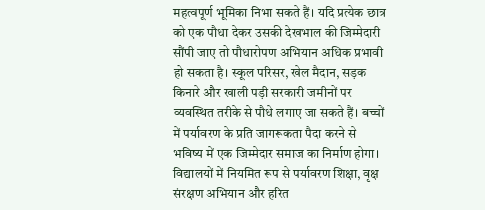महत्वपूर्ण भूमिका निभा सकते हैं। यदि प्रत्येक छात्र को एक पौधा देकर उसकी देखभाल की जिम्मेदारी सौंपी जाए तो पौधारोपण अभियान अधिक प्रभावी हो सकता है। स्कूल परिसर, खेल मैदान, सड़क किनारे और खाली पड़ी सरकारी जमीनों पर व्यवस्थित तरीके से पौधे लगाए जा सकते हैं। बच्चों में पर्यावरण के प्रति जागरूकता पैदा करने से भविष्य में एक जिम्मेदार समाज का निर्माण होगा। विद्यालयों में नियमित रूप से पर्यावरण शिक्षा, वृक्ष संरक्षण अभियान और हरित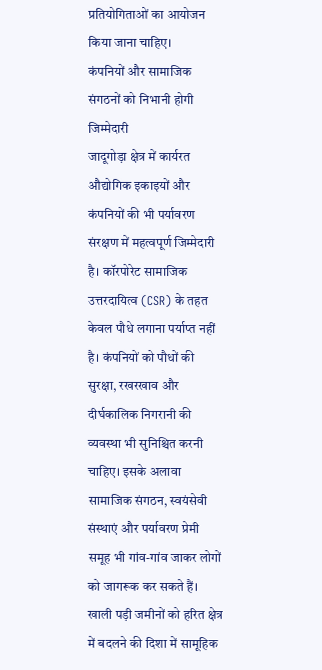प्रतियोगिताओं का आयोजन किया जाना चाहिए।
कंपनियों और सामाजिक संगठनों को निभानी होगी जिम्मेदारी
जादूगोड़ा क्षेत्र में कार्यरत औद्योगिक इकाइयों और कंपनियों की भी पर्यावरण संरक्षण में महत्वपूर्ण जिम्मेदारी है। कॉरपोरेट सामाजिक उत्तरदायित्व (CSR) के तहत केवल पौधे लगाना पर्याप्त नहीं है। कंपनियों को पौधों की सुरक्षा, रखरखाव और दीर्घकालिक निगरानी की व्यवस्था भी सुनिश्चित करनी चाहिए। इसके अलावा सामाजिक संगठन, स्वयंसेवी संस्थाएं और पर्यावरण प्रेमी समूह भी गांव-गांव जाकर लोगों को जागरूक कर सकते हैं। खाली पड़ी जमीनों को हरित क्षेत्र में बदलने की दिशा में सामूहिक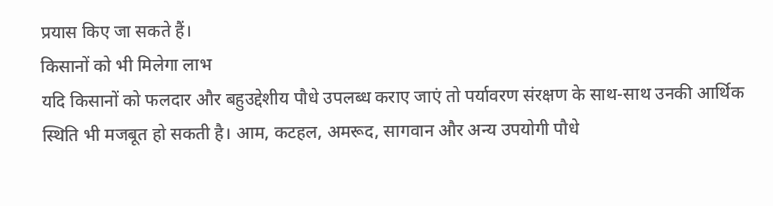प्रयास किए जा सकते हैं।
किसानों को भी मिलेगा लाभ
यदि किसानों को फलदार और बहुउद्देशीय पौधे उपलब्ध कराए जाएं तो पर्यावरण संरक्षण के साथ-साथ उनकी आर्थिक स्थिति भी मजबूत हो सकती है। आम, कटहल, अमरूद, सागवान और अन्य उपयोगी पौधे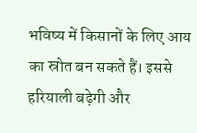भविष्य में किसानों के लिए आय का स्रोत बन सकते हैं। इससे हरियाली बढ़ेगी और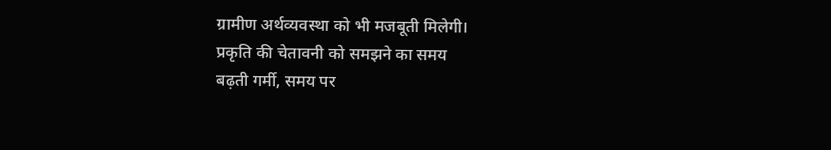ग्रामीण अर्थव्यवस्था को भी मजबूती मिलेगी।
प्रकृति की चेतावनी को समझने का समय
बढ़ती गर्मी, समय पर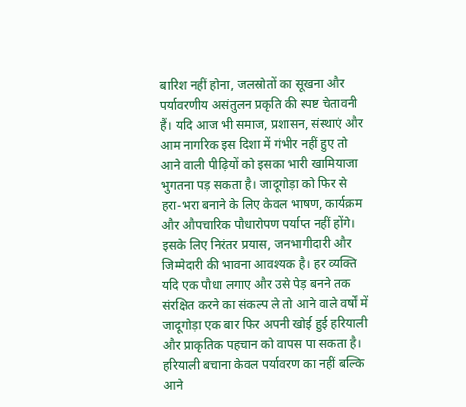बारिश नहीं होना, जलस्रोतों का सूखना और पर्यावरणीय असंतुलन प्रकृति की स्पष्ट चेतावनी हैं। यदि आज भी समाज, प्रशासन, संस्थाएं और आम नागरिक इस दिशा में गंभीर नहीं हुए तो आने वाली पीढ़ियों को इसका भारी खामियाजा भुगतना पड़ सकता है। जादूगोड़ा को फिर से हरा-भरा बनाने के लिए केवल भाषण, कार्यक्रम और औपचारिक पौधारोपण पर्याप्त नहीं होंगे। इसके लिए निरंतर प्रयास, जनभागीदारी और जिम्मेदारी की भावना आवश्यक है। हर व्यक्ति यदि एक पौधा लगाए और उसे पेड़ बनने तक संरक्षित करने का संकल्प ले तो आने वाले वर्षों में जादूगोड़ा एक बार फिर अपनी खोई हुई हरियाली और प्राकृतिक पहचान को वापस पा सकता है। हरियाली बचाना केवल पर्यावरण का नहीं बल्कि आने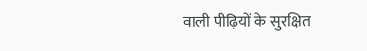वाली पीढ़ियों के सुरक्षित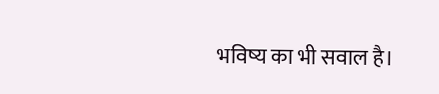भविष्य का भी सवाल है।